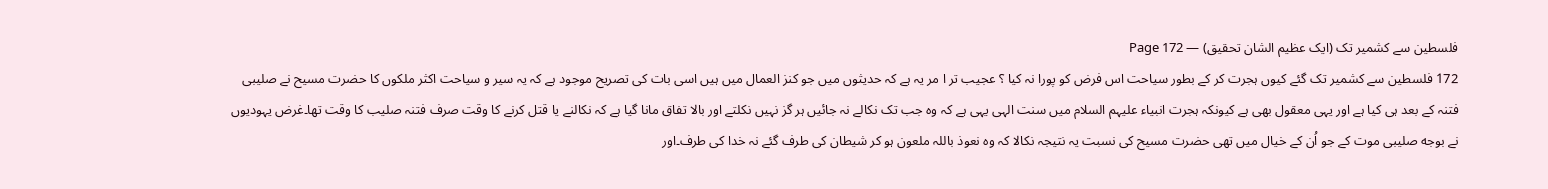فلسطین سے کشمیر تک (ایک عظیم الشان تحقیق) — Page 172
172 فلسطین سے کشمیر تک گئے کیوں ہجرت کر کے بطور سیاحت اس فرض کو پورا نہ کیا ؟ عجیب تر ا مر یہ ہے کہ حدیثوں میں جو کنز العمال میں ہیں اسی بات کی تصریح موجود ہے کہ یہ سیر و سیاحت اکثر ملکوں کا حضرت مسیح نے صلیبی فتنہ کے بعد ہی کیا ہے اور یہی معقول بھی ہے کیونکہ ہجرت انبیاء علیہم السلام میں سنت الہی یہی ہے کہ وہ جب تک نکالے نہ جائیں ہر گز نہیں نکلتے اور بالا تفاق مانا گیا ہے کہ نکالنے یا قتل کرنے کا وقت صرف فتنہ صلیب کا وقت تھا۔غرض یہودیوں نے بوجه صلیبی موت کے جو اُن کے خیال میں تھی حضرت مسیح کی نسبت یہ نتیجہ نکالا کہ وہ نعوذ باللہ ملعون ہو کر شیطان کی طرف گئے نہ خدا کی طرف۔اور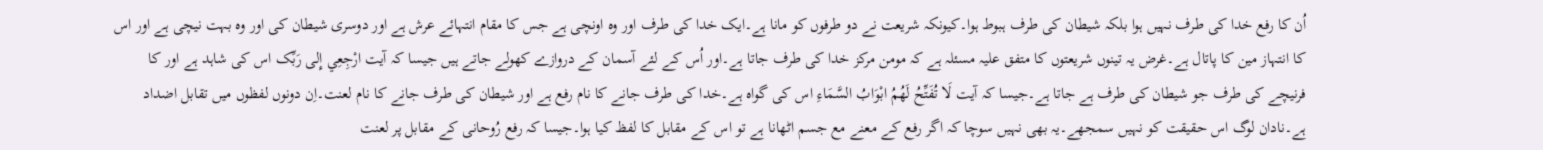اُن کا رفع خدا کی طرف نہیں ہوا بلکہ شیطان کی طرف ہبوط ہوا۔کیونکہ شریعت نے دو طرفوں کو مانا ہے۔ایک خدا کی طرف اور وہ اونچی ہے جس کا مقام انتہائے عرش ہے اور دوسری شیطان کی اور وہ بہت نیچی ہے اور اس کا انتہاز مین کا پاتال ہے۔غرض یہ تینوں شریعتوں کا متفق علیہ مسئلہ ہے کہ مومن مرکز خدا کی طرف جاتا ہے۔اور اُس کے لئے آسمان کے دروازے کھولے جاتے ہیں جیسا کہ آیت ارْجِعِي إِلى رَبِّک اس کی شاہد ہے اور کا فرنیچے کی طرف جو شیطان کی طرف ہے جاتا ہے۔جیسا کہ آیت لَا تُفَتِّحُ لَهُمُ ابْوَابُ السَّمَاءِ اس کی گواہ ہے۔خدا کی طرف جانے کا نام رفع ہے اور شیطان کی طرف جانے کا نام لعنت۔اِن دونوں لفظوں میں تقابل اضداد ہے۔نادان لوگ اس حقیقت کو نہیں سمجھے۔یہ بھی نہیں سوچا کہ اگر رفع کے معنے مع جسم اٹھانا ہے تو اس کے مقابل کا لفظ کیا ہوا۔جیسا کہ رفع رُوحانی کے مقابل پر لعنت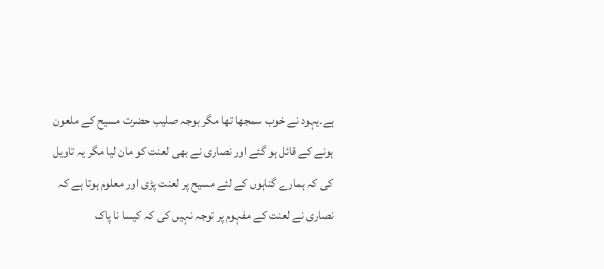ہے۔یہود نے خوب سمجھا تھا مگر بوجہ صلیب حضرت مسیح کے ملعون ہونے کے قائل ہو گئے اور نصاری نے بھی لعنت کو مان لیا مگر یہ تاویل کی کہ ہمارے گناہوں کے لئے مسیح پر لعنت پڑی اور معلوم ہوتا ہے کہ نصاری نے لعنت کے مفہوم پر توجہ نہیں کی کہ کیسا نا پاک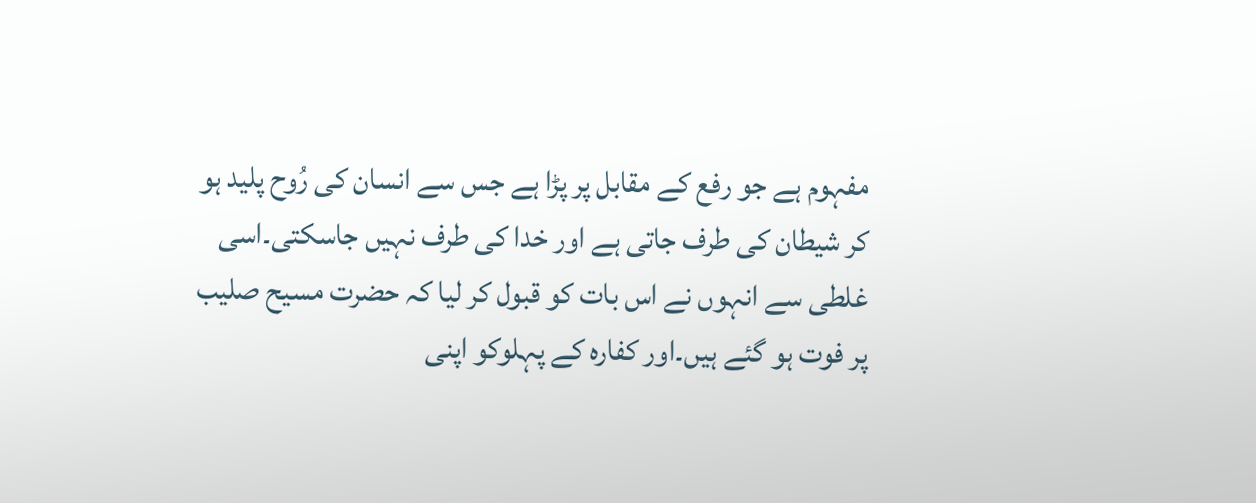مفہوم ہے جو رفع کے مقابل پر پڑا ہے جس سے انسان کی رُوح پلید ہو کر شیطان کی طرف جاتی ہے اور خدا کی طرف نہیں جاسکتی۔اسی غلطی سے انہوں نے اس بات کو قبول کر لیا کہ حضرت مسیح صلیب پر فوت ہو گئے ہیں۔اور کفارہ کے پہلوکو اپنی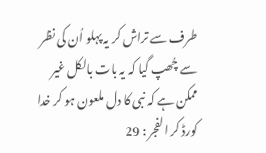طرف سے تراش کر یہ پہلو اُن کی نظر سے چُھپ گیا کہ یہ بات بالکل غیر ممکن ہے کہ نبی کا دل ملعون ہو کر خدا کورڈ کر الفجر : 29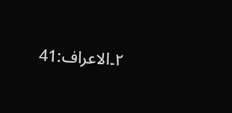۲۔الاعراف:41